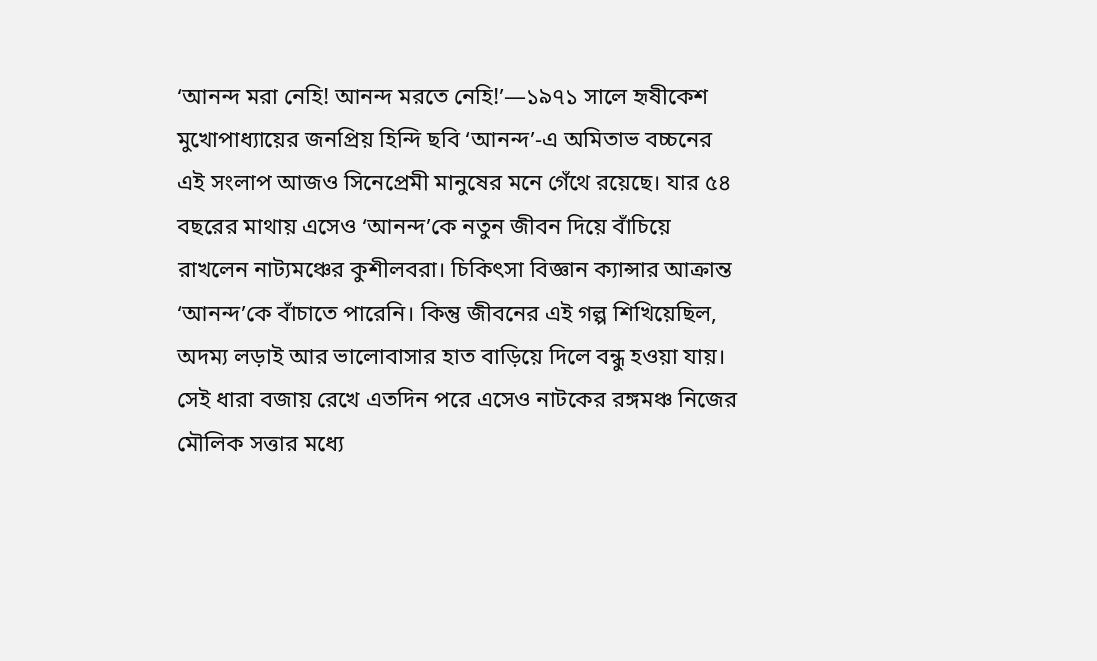‘আনন্দ মরা নেহি! আনন্দ মরতে নেহি!’—১৯৭১ সালে হৃষীকেশ মুখোপাধ্যায়ের জনপ্রিয় হিন্দি ছবি ‘আনন্দ’-এ অমিতাভ বচ্চনের এই সংলাপ আজও সিনেপ্রেমী মানুষের মনে গেঁথে রয়েছে। যার ৫৪ বছরের মাথায় এসেও ‘আনন্দ’কে নতুন জীবন দিয়ে বাঁচিয়ে রাখলেন নাট্যমঞ্চের কুশীলবরা। চিকিৎসা বিজ্ঞান ক্যান্সার আক্রান্ত ‘আনন্দ’কে বাঁচাতে পারেনি। কিন্তু জীবনের এই গল্প শিখিয়েছিল, অদম্য লড়াই আর ভালোবাসার হাত বাড়িয়ে দিলে বন্ধু হওয়া যায়। সেই ধারা বজায় রেখে এতদিন পরে এসেও নাটকের রঙ্গমঞ্চ নিজের মৌলিক সত্তার মধ্যে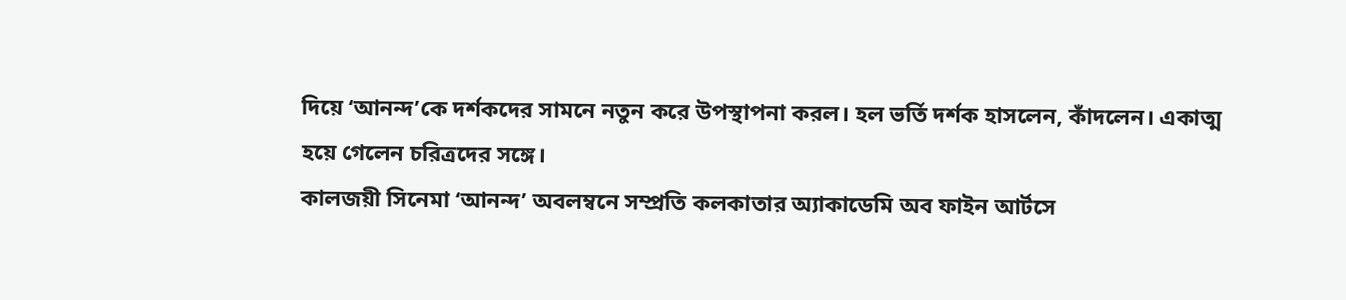দিয়ে ‘আনন্দ’কে দর্শকদের সামনে নতুন করে উপস্থাপনা করল। হল ভর্তি দর্শক হাসলেন, কাঁদলেন। একাত্ম হয়ে গেলেন চরিত্রদের সঙ্গে।
কালজয়ী সিনেমা ‘আনন্দ’ অবলম্বনে সম্প্রতি কলকাতার অ্যাকাডেমি অব ফাইন আর্টসে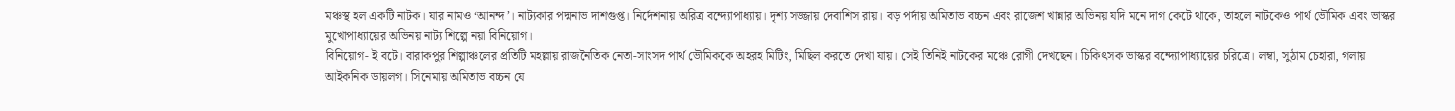মঞ্চস্থ হল একটি নাটক। যার নামও ‘আনন্দ’। নাট্যকার পদ্মনাভ দাশগুপ্ত। নির্দেশনায় অরিত্র বন্দ্যোপাধ্যায়। দৃশ্য সজ্জায় দেবাশিস রায়। বড় পর্দায় অমিতাভ বচ্চন এবং রাজেশ খান্নার অভিনয় যদি মনে দাগ কেটে থাকে, তাহলে নাটকেও পার্থ ভৌমিক এবং ভাস্কর মুখোপাধ্যায়ের অভিনয় নাট্য শিল্পে নয়া বিনিয়োগ।
বিনিয়োগ- ই বটে। বারাকপুর শিল্পাঞ্চলের প্রতিটি মহল্লায় রাজনৈতিক নেতা-সাংসদ পার্থ ভৌমিককে অহরহ মিটিং, মিছিল করতে দেখা যায়। সেই তিনিই নাটকের মঞ্চে রোগী দেখছেন। চিকিৎসক ভাস্কর বন্দ্যোপাধ্যায়ের চরিত্রে। লম্বা, সুঠাম চেহারা, গলায় আইকনিক ডায়লগ। সিনেমায় অমিতাভ বচ্চন যে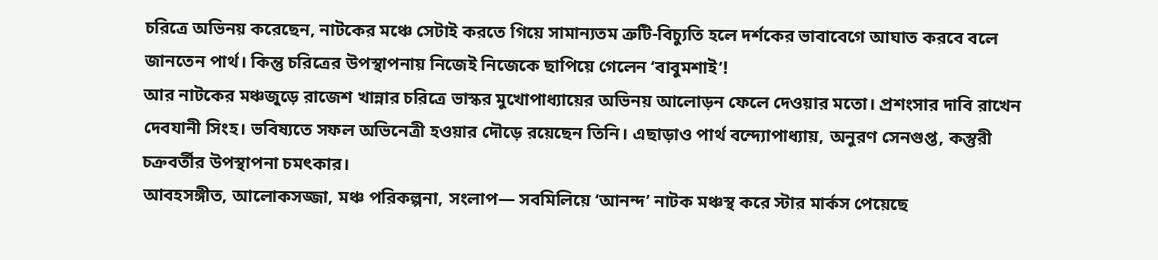চরিত্রে অভিনয় করেছেন, নাটকের মঞ্চে সেটাই করতে গিয়ে সামান্যতম ত্রুটি-বিচ্যুতি হলে দর্শকের ভাবাবেগে আঘাত করবে বলে জানতেন পার্থ। কিন্তু চরিত্রের উপস্থাপনায় নিজেই নিজেকে ছাপিয়ে গেলেন ‘বাবুমশাই’!
আর নাটকের মঞ্চজুড়ে রাজেশ খান্নার চরিত্রে ভাস্কর মুখোপাধ্যায়ের অভিনয় আলোড়ন ফেলে দেওয়ার মতো। প্রশংসার দাবি রাখেন দেবযানী সিংহ। ভবিষ্যতে সফল অভিনেত্রী হওয়ার দৌড়ে রয়েছেন তিনি। এছাড়াও পার্থ বন্দ্যোপাধ্যায়, অনুরণ সেনগুপ্ত, কস্তুরী চক্রবর্তীর উপস্থাপনা চমৎকার।
আবহসঙ্গীত, আলোকসজ্জা, মঞ্চ পরিকল্পনা, সংলাপ— সবমিলিয়ে ‘আনন্দ’ নাটক মঞ্চস্থ করে স্টার মার্কস পেয়েছে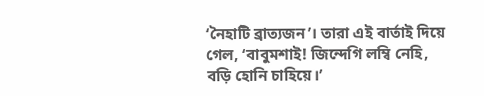‘নৈহাটি ব্রাত্যজন’। তারা এই বার্তাই দিয়ে গেল, ‘বাবুমশাই! জিন্দেগি লম্বি নেহি, বড়ি হোনি চাহিয়ে।’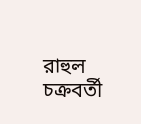রাহুল চক্রবর্তী